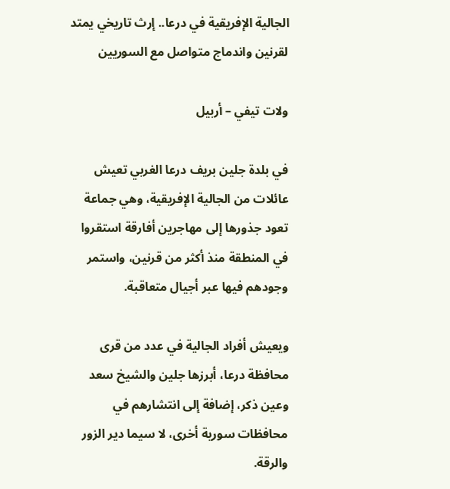الجالية الإفريقية في درعا.. إرث تاريخي يمتد لقرنين واندماج متواصل مع السوريين

ولات تيفي – أربيل

في بلدة جلين بريف درعا الغربي تعيش عائلات من الجالية الإفريقية، وهي جماعة تعود جذورها إلى مهاجرين أفارقة استقروا في المنطقة منذ أكثر من قرنين، واستمر وجودهم فيها عبر أجيال متعاقبة.

ويعيش أفراد الجالية في عدد من قرى محافظة درعا، أبرزها جلين والشيخ سعد وعين ذكر، إضافة إلى انتشارهم في محافظات سورية أخرى، لا سيما دير الزور والرقة.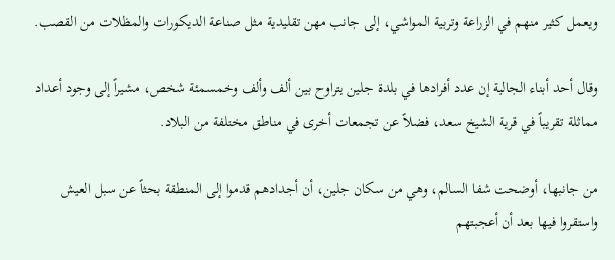ويعمل كثير منهم في الزراعة وتربية المواشي، إلى جانب مهن تقليدية مثل صناعة الديكورات والمظلات من القصب.

وقال أحد أبناء الجالية إن عدد أفرادها في بلدة جلين يتراوح بين ألف وألف وخمسمئة شخص، مشيراً إلى وجود أعداد مماثلة تقريباً في قرية الشيخ سعد، فضلاً عن تجمعات أخرى في مناطق مختلفة من البلاد.

من جانبها، أوضحت شفا السالم، وهي من سكان جلين، أن أجدادهم قدموا إلى المنطقة بحثاً عن سبل العيش واستقروا فيها بعد أن أعجبتهم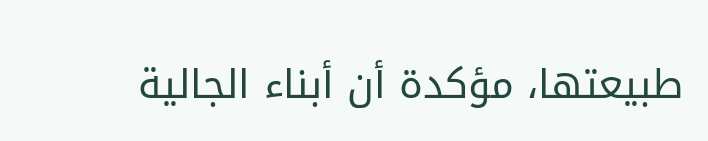طبيعتها، مؤكدة أن أبناء الجالية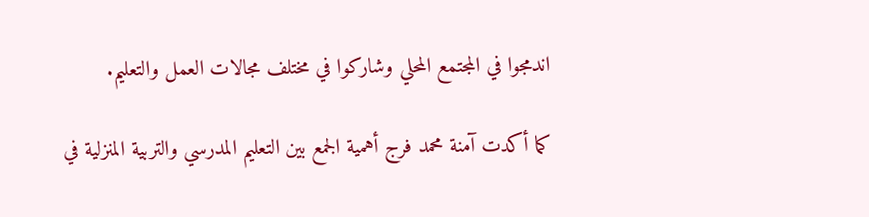اندمجوا في المجتمع المحلي وشاركوا في مختلف مجالات العمل والتعليم.

كما أكدت آمنة محمد فرج أهمية الجمع بين التعليم المدرسي والتربية المنزلية في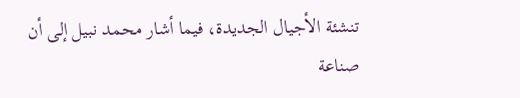تنشئة الأجيال الجديدة، فيما أشار محمد نبيل إلى أن صناعة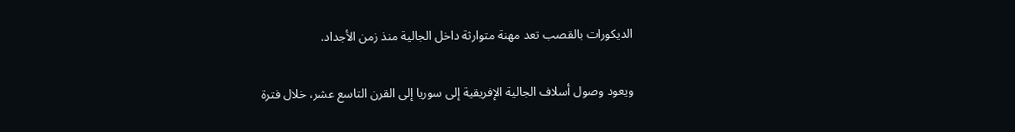الديكورات بالقصب تعد مهنة متوارثة داخل الجالية منذ زمن الأجداد.

ويعود وصول أسلاف الجالية الإفريقية إلى سوريا إلى القرن التاسع عشر، خلال فترة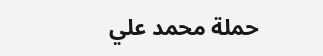حملة محمد علي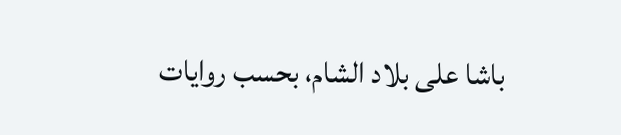باشا على بلاد الشام، بحسب روايات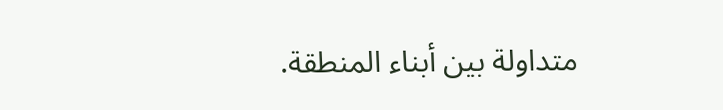متداولة بين أبناء المنطقة.